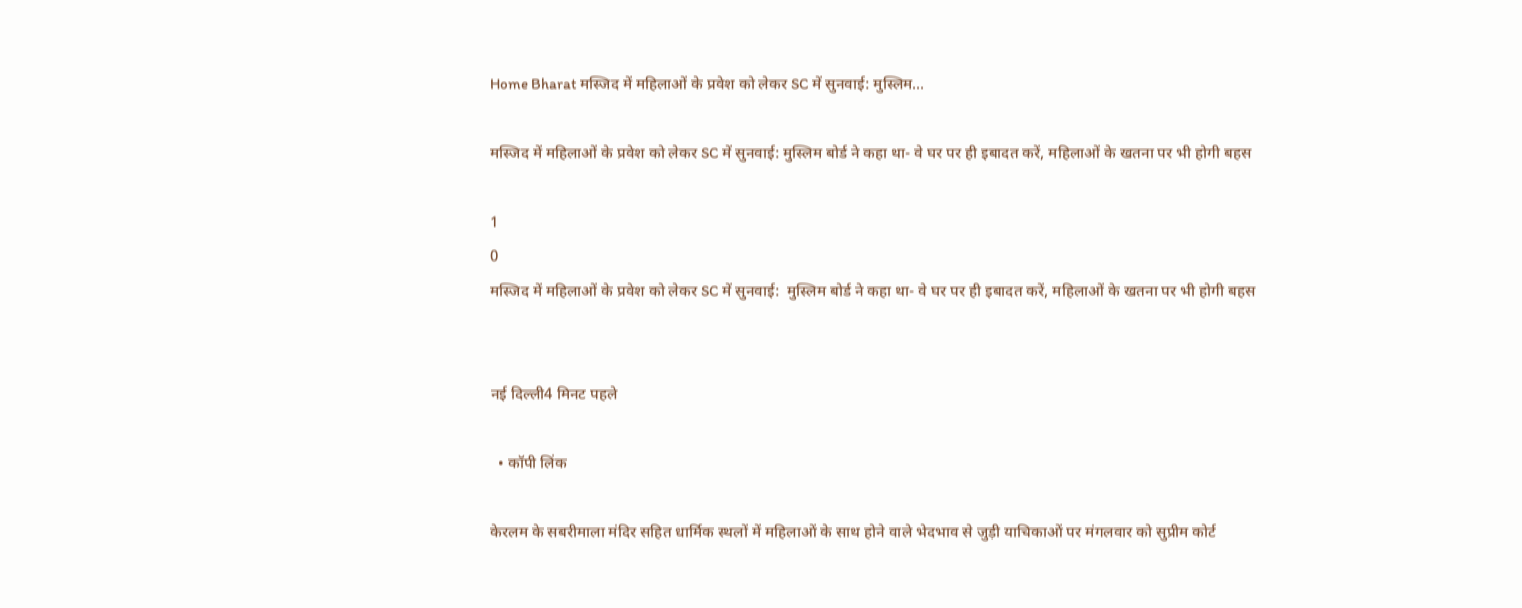Home Bharat मस्जिद में महिलाओं के प्रवेश को लेकर SC में सुनवाई: मुस्लिम...

मस्जिद में महिलाओं के प्रवेश को लेकर SC में सुनवाई: मुस्लिम बोर्ड ने कहा था- वे घर पर ही इबादत करें, महिलाओं के खतना पर भी होगी बहस

1
0
मस्जिद में महिलाओं के प्रवेश को लेकर SC में सुनवाई:  मुस्लिम बोर्ड ने कहा था- वे घर पर ही इबादत करें, महिलाओं के खतना पर भी होगी बहस


नई दिल्ली4 मिनट पहले

  • कॉपी लिंक

केरलम के सबरीमाला मंदिर सहित धार्मिक स्थलों में महिलाओं के साथ होने वाले भेदभाव से जुड़ी याचिकाओं पर मंगलवार को सुप्रीम कोर्ट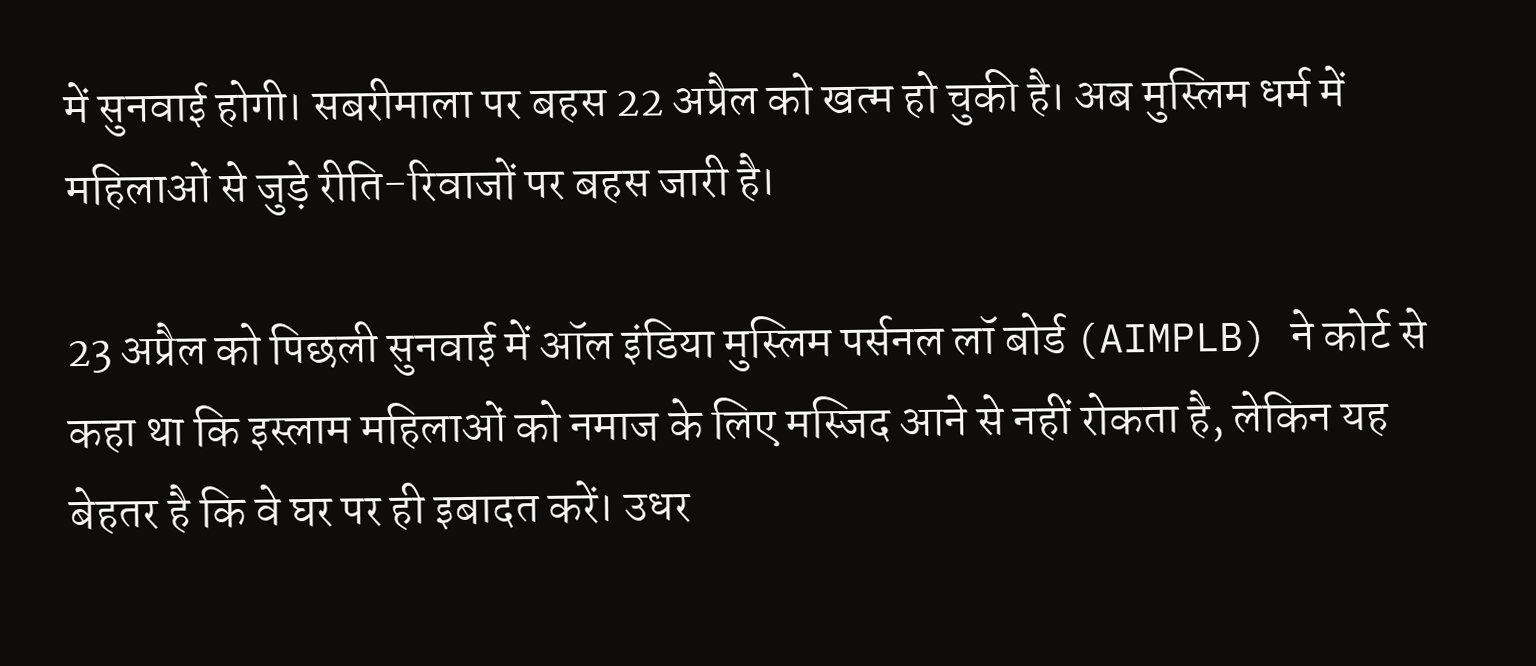में सुनवाई होगी। सबरीमाला पर बहस 22 अप्रैल को खत्म हो चुकी है। अब मुस्लिम धर्म में महिलाओं से जुड़े रीति-रिवाजों पर बहस जारी है।

23 अप्रैल को पिछली सुनवाई में ऑल इंडिया मुस्लिम पर्सनल लॉ बोर्ड (AIMPLB) ने कोर्ट से कहा था कि इस्लाम महिलाओं को नमाज के लिए मस्जिद आने से नहीं रोकता है, लेकिन यह बेहतर है कि वे घर पर ही इबादत करें। उधर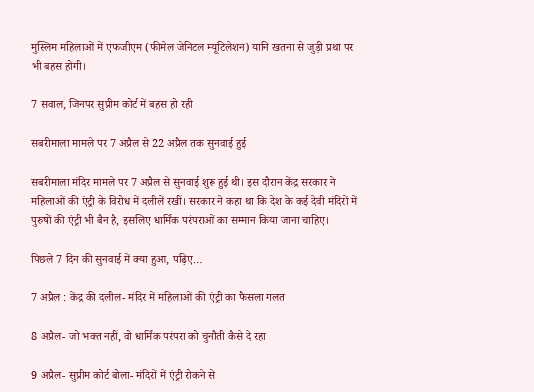मुस्लिम महिलाओं में एफजीएम (फीमेल जेनिटल म्यूटिलेशन) यानि खतना से जुड़ी प्रथा पर भी बहस होगी।

7 सवाल, जिनपर सुप्रीम कोर्ट में बहस हो रही

सबरीमाला मामले पर 7 अप्रैल से 22 अप्रैल तक सुनवाई हुई

सबरीमाला मंदिर मामले पर 7 अप्रैल से सुनवाई शुरू हुई थी। इस दौरान केंद्र सरकार ने महिलाओं की एंट्री के विरोध में दलीलें रखीं। सरकार ने कहा था कि देश के कई देवी मंदिरों में पुरुषों की एंट्री भी बैन है, इसलिए धार्मिक परंपराओं का सम्मान किया जाना चाहिए।

पिछले 7 दिन की सुनवाई में क्या हुआ, पढ़िए…

7 अप्रैल : केंद्र की दलील- मंदिर में महिलाओं की एंट्री का फैसला गलत

8 अप्रैल- जो भक्त नहीं, वो धार्मिक परंपरा को चुनौती कैसे दे रहा

9 अप्रैल- सुप्रीम कोर्ट बोला- मंदिरों में एंट्री रोकने से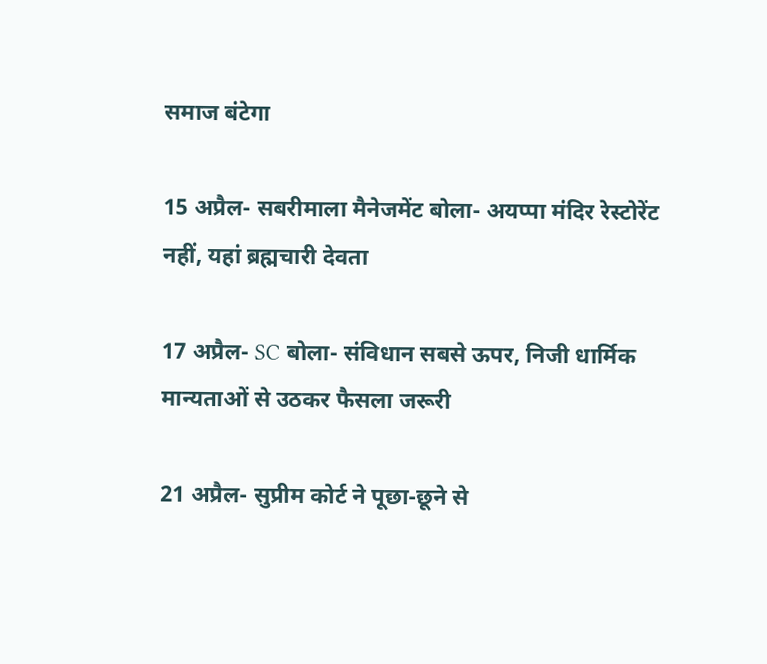समाज बंटेगा

15 अप्रैल- सबरीमाला मैनेजमेंट बोला- अयप्पा मंदिर रेस्टोरेंट नहीं, यहां ब्रह्मचारी देवता

17 अप्रैल- SC बोला- संविधान सबसे ऊपर, निजी धार्मिक मान्यताओं से उठकर फैसला जरूरी

21 अप्रैल- सुप्रीम कोर्ट ने पूछा-छूने से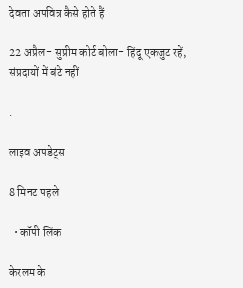देवता अपवित्र कैसे होते हैं

22 अप्रैल- सुप्रीम कोर्ट बोला- हिंदू एकजुट रहें, संप्रदायों में बंटे नहीं

.

लाइव अपडेट्स

8 मिनट पहले

  • कॉपी लिंक

केरलम के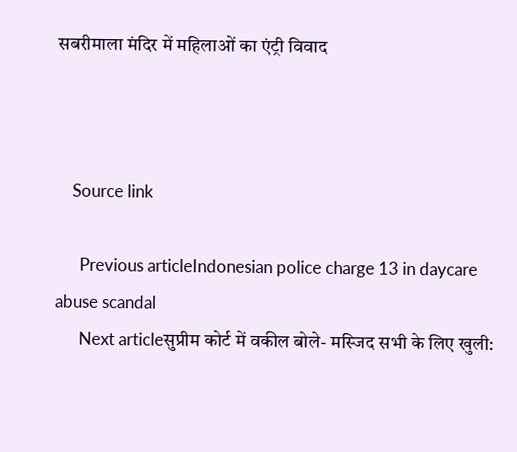सबरीमाला मंदिर में महिलाओं का एंट्री विवाद



    Source link

      Previous articleIndonesian police charge 13 in daycare abuse scandal
      Next articleसुप्रीम कोर्ट में वकील बोले- मस्जिद सभी के लिए खुली: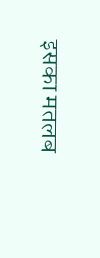इसका मतलब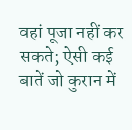वहां पूजा नहीं कर सकते; ऐसी कई बातें जो कुरान में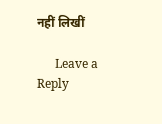नहीं लिखीं

      Leave a Reply